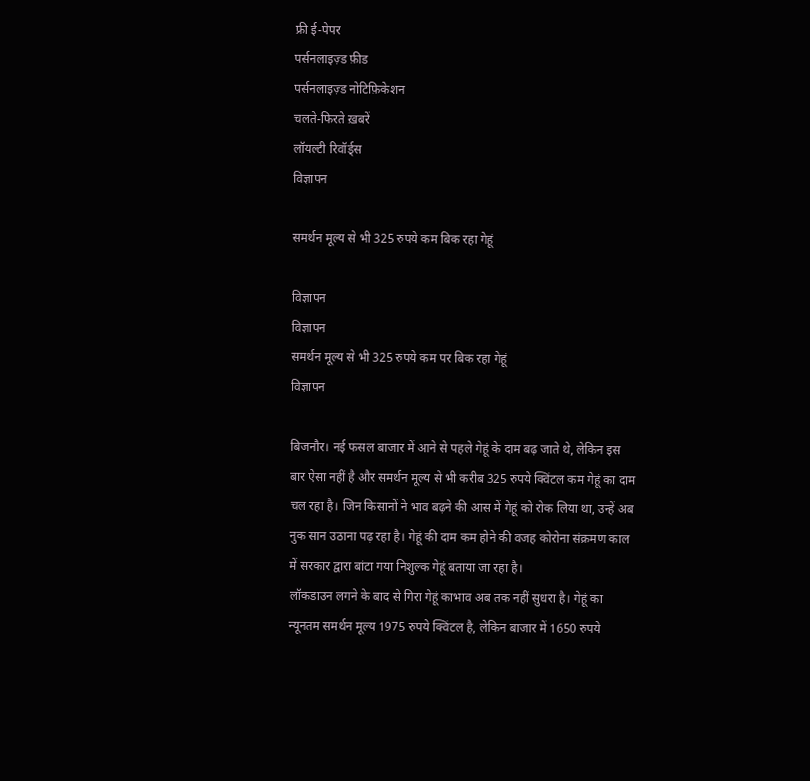फ्री ई-पेपर
पर्सनलाइज़्ड फ़ीड
पर्सनलाइज़्ड नोटिफ़िकेशन
चलते-फिरते ख़बरें
लॉयल्टी रिवॉर्ड्स
विज्ञापन

समर्थन मूल्य से भी 325 रुपये कम बिक रहा गेहूं

विज्ञापन
विज्ञापन
समर्थन मूल्य से भी 325 रुपये कम पर बिक रहा गेहूं
विज्ञापन

बिजनौर। नई फसल बाजार में आने से पहले गेहूं के दाम बढ़ जाते थे, लेकिन इस बार ऐसा नहीं है और समर्थन मूल्य से भी करीब 325 रुपये क्विंटल कम गेहूं का दाम चल रहा है। जिन किसानों ने भाव बढ़ने की आस में गेहूं को रोक लिया था, उन्हें अब नुक सान उठाना पढ़ रहा है। गेहूं की दाम कम होने की वजह कोरोना संक्रमण काल में सरकार द्वारा बांटा गया निशुल्क गेहूं बताया जा रहा है।
लॉकडाउन लगने के बाद से गिरा गेहूं काभाव अब तक नहीं सुधरा है। गेहूं का न्यूनतम समर्थन मूल्य 1975 रुपये क्विंटल है, लेकिन बाजार में 1650 रुपये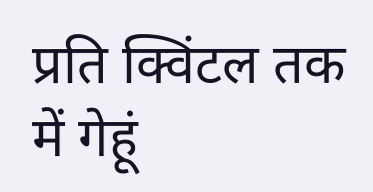प्रति क्विंटल तक में गेहूं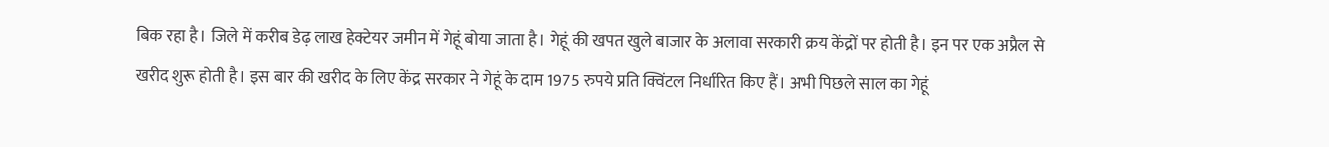बिक रहा है। जिले में करीब डेढ़ लाख हेक्टेयर जमीन में गेहूं बोया जाता है। गेहूं की खपत खुले बाजार के अलावा सरकारी क्रय केंद्रों पर होती है। इन पर एक अप्रैल से खरीद शुरू होती है। इस बार की खरीद के लिए केंद्र सरकार ने गेहूं के दाम 1975 रुपये प्रति क्विंटल निर्धारित किए हैं। अभी पिछले साल का गेहूं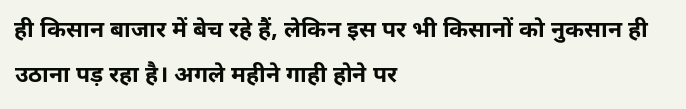ही किसान बाजार में बेच रहे हैं, लेकिन इस पर भी किसानों को नुकसान ही उठाना पड़ रहा है। अगले महीने गाही होने पर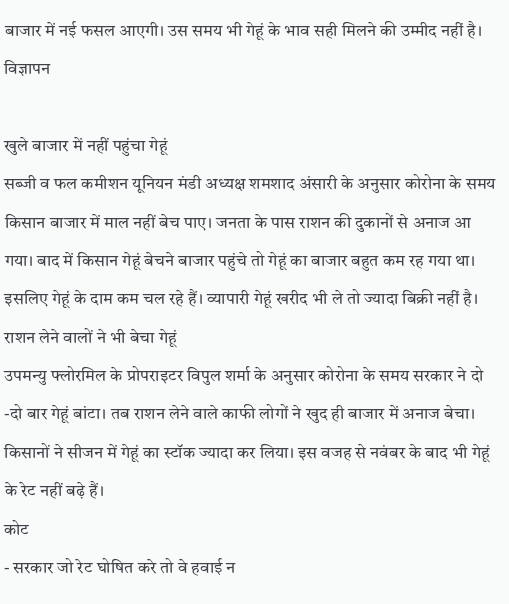बाजार में नई फसल आएगी। उस समय भी गेहूं के भाव सही मिलने की उम्मीद नहीं है।
विज्ञापन

खुले बाजार में नहीं पहुंचा गेहूं
सब्जी व फल कमीशन यूनियन मंडी अध्यक्ष शमशाद अंसारी के अनुसार कोरोना के समय किसान बाजार में माल नहीं बेच पाए। जनता के पास राशन की दुकानों से अनाज आ गया। बाद में किसान गेहूं बेचने बाजार पहुंचे तो गेहूं का बाजार बहुत कम रह गया था। इसलिए गेहूं के दाम कम चल रहे हैं। व्यापारी गेहूं खरीद भी ले तो ज्यादा बिक्री नहीं है।
राशन लेने वालों ने भी बेचा गेहूं
उपमन्यु फ्लोरमिल के प्रोपराइटर विपुल शर्मा के अनुसार कोरोना के समय सरकार ने दो -दो बार गेहूं बांटा। तब राशन लेने वाले काफी लोगों ने खुद ही बाजार में अनाज बेचा। किसानों ने सीजन में गेहूं का स्टॉक ज्यादा कर लिया। इस वजह से नवंबर के बाद भी गेहूं के रेट नहीं बढ़े हैं।
कोट
- सरकार जो रेट घोषित करे तो वे हवाई न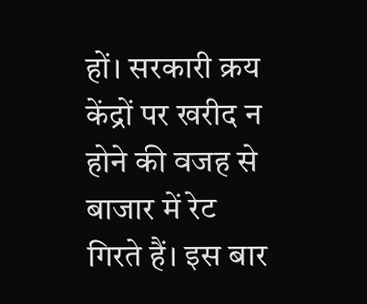हों। सरकारी क्रय केंद्रों पर खरीद न होने की वजह से बाजार में रेट गिरते हैं। इस बार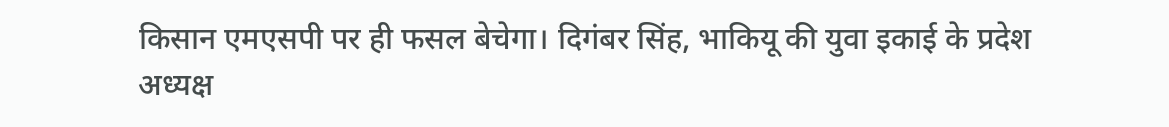किसान एमएसपी पर ही फसल बेचेगा। दिगंबर सिंह, भाकियू की युवा इकाई के प्रदेश अध्यक्ष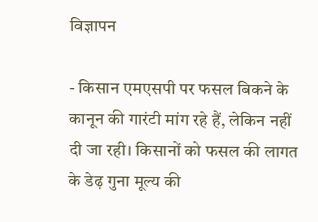विज्ञापन

- किसान एमएसपी पर फसल बिकने के कानून की गारंटी मांग रहे हैं, लेकिन नहीं दी जा रही। किसानों को फसल की लागत के डेढ़ गुना मूल्य की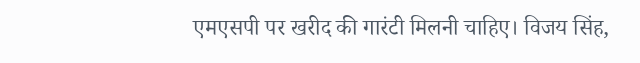एमएसपी पर खरीद की गारंटी मिलनी चाहिए। विजय सिंह,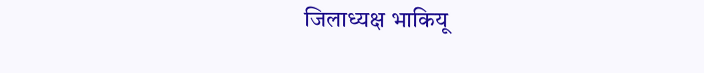जिलाध्यक्ष भाकियू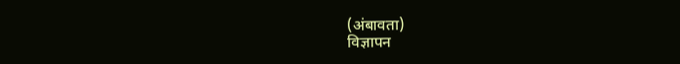(अंबावता)
विज्ञापन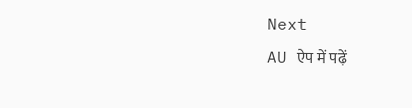Next
AU ऐप में पढ़ें